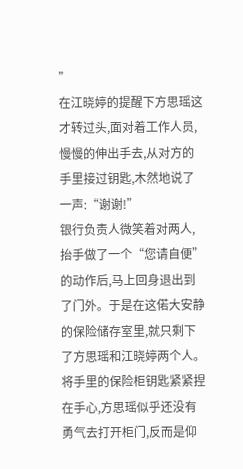”
在江晓婷的提醒下方思瑶这才转过头,面对着工作人员,慢慢的伸出手去,从对方的手里接过钥匙,木然地说了一声:“谢谢!”
银行负责人微笑着对两人,抬手做了一个“您请自便”的动作后,马上回身退出到了门外。于是在这偌大安静的保险储存室里,就只剩下了方思瑶和江晓婷两个人。
将手里的保险柜钥匙紧紧捏在手心,方思瑶似乎还没有勇气去打开柜门,反而是仰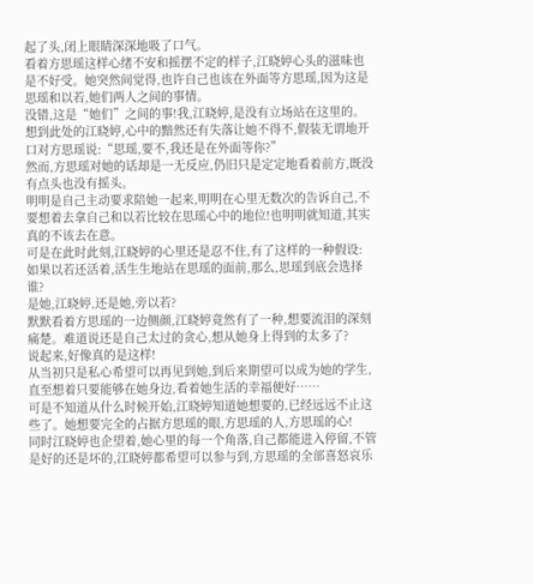起了头,闭上眼睛深深地吸了口气。
看着方思瑶这样心绪不安和摇摆不定的样子,江晓婷心头的滋味也是不好受。她突然间觉得,也许自己也该在外面等方思瑶,因为这是思瑶和以若,她们两人之间的事情。
没错,这是“她们”之间的事!我,江晓婷,是没有立场站在这里的。
想到此处的江晓婷,心中的黯然还有失落让她不得不,假装无谓地开口对方思瑶说:“思瑶,要不,我还是在外面等你?”
然而,方思瑶对她的话却是一无反应,仍旧只是定定地看着前方,既没有点头也没有摇头。
明明是自己主动要求陪她一起来,明明在心里无数次的告诉自己,不要想着去拿自己和以若比较在思瑶心中的地位!也明明就知道,其实真的不该去在意。
可是在此时此刻,江晓婷的心里还是忍不住,有了这样的一种假设:
如果以若还活着,活生生地站在思瑶的面前,那么,思瑶到底会选择谁?
是她,江晓婷,还是她,旁以若?
默默看着方思瑶的一边侧颜,江晓婷竟然有了一种,想要流泪的深刻痛楚。难道说还是自己太过的贪心,想从她身上得到的太多了?
说起来,好像真的是这样!
从当初只是私心希望可以再见到她,到后来期望可以成为她的学生,直至想着只要能够在她身边,看着她生活的幸福便好……
可是不知道从什么时候开始,江晓婷知道她想要的,已经远远不止这些了。她想要完全的占据方思瑶的眼,方思瑶的人,方思瑶的心!
同时江晓婷也企望着,她心里的每一个角落,自己都能进入停留,不管是好的还是坏的,江晓婷都希望可以参与到,方思瑶的全部喜怒哀乐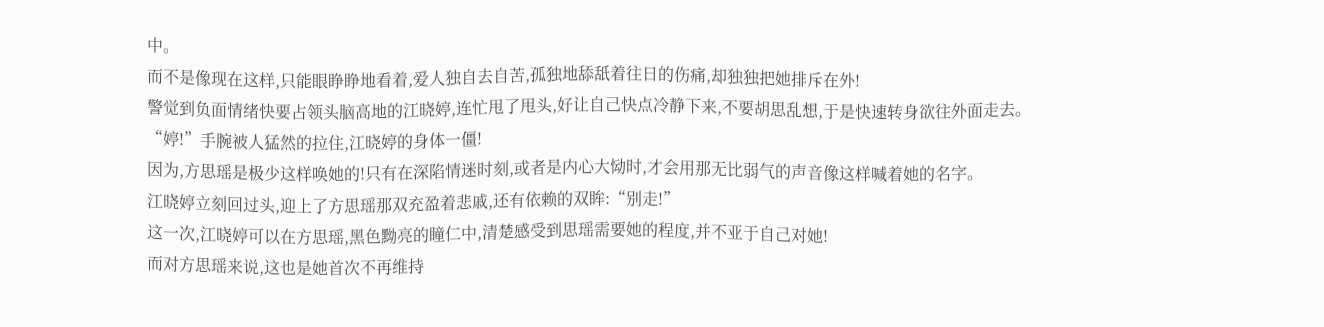中。
而不是像现在这样,只能眼睁睁地看着,爱人独自去自苦,孤独地舔舐着往日的伤痛,却独独把她排斥在外!
警觉到负面情绪快要占领头脑高地的江晓婷,连忙甩了甩头,好让自己快点冷静下来,不要胡思乱想,于是快速转身欲往外面走去。
“婷!”手腕被人猛然的拉住,江晓婷的身体一僵!
因为,方思瑶是极少这样唤她的!只有在深陷情迷时刻,或者是内心大恸时,才会用那无比弱气的声音像这样喊着她的名字。
江晓婷立刻回过头,迎上了方思瑶那双充盈着悲戚,还有依赖的双眸:“别走!”
这一次,江晓婷可以在方思瑶,黑色黝亮的瞳仁中,清楚感受到思瑶需要她的程度,并不亚于自己对她!
而对方思瑶来说,这也是她首次不再维持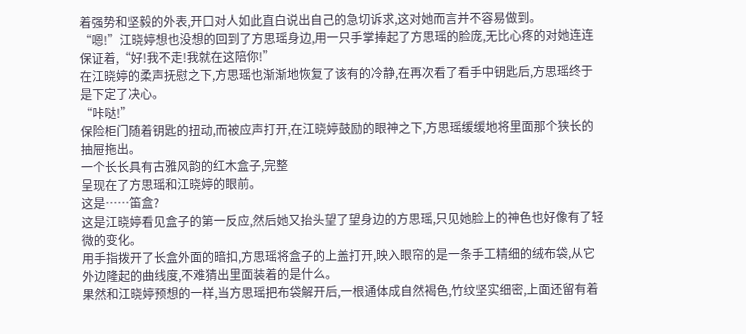着强势和坚毅的外表,开口对人如此直白说出自己的急切诉求,这对她而言并不容易做到。
“嗯!”江晓婷想也没想的回到了方思瑶身边,用一只手掌捧起了方思瑶的脸庞,无比心疼的对她连连保证着,“好!我不走!我就在这陪你!”
在江晓婷的柔声抚慰之下,方思瑶也渐渐地恢复了该有的冷静,在再次看了看手中钥匙后,方思瑶终于是下定了决心。
“咔哒!”
保险柜门随着钥匙的扭动,而被应声打开,在江晓婷鼓励的眼神之下,方思瑶缓缓地将里面那个狭长的抽屉拖出。
一个长长具有古雅风韵的红木盒子,完整
呈现在了方思瑶和江晓婷的眼前。
这是……笛盒?
这是江晓婷看见盒子的第一反应,然后她又抬头望了望身边的方思瑶,只见她脸上的神色也好像有了轻微的变化。
用手指拨开了长盒外面的暗扣,方思瑶将盒子的上盖打开,映入眼帘的是一条手工精细的绒布袋,从它外边隆起的曲线度,不难猜出里面装着的是什么。
果然和江晓婷预想的一样,当方思瑶把布袋解开后,一根通体成自然褐色,竹纹坚实细密,上面还留有着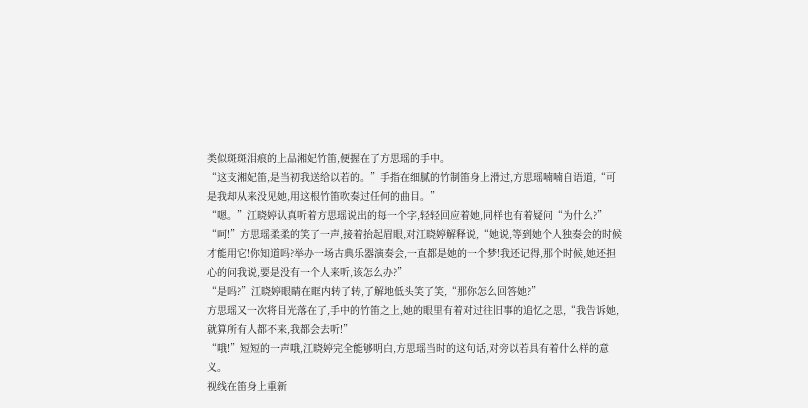类似斑斑泪痕的上品湘妃竹笛,便握在了方思瑶的手中。
“这支湘妃笛,是当初我送给以若的。”手指在细腻的竹制笛身上滑过,方思瑶喃喃自语道,“可是我却从来没见她,用这根竹笛吹奏过任何的曲目。”
“嗯。”江晓婷认真听着方思瑶说出的每一个字,轻轻回应着她,同样也有着疑问“为什么?”
“呵!”方思瑶柔柔的笑了一声,接着抬起眉眼,对江晓婷解释说,“她说,等到她个人独奏会的时候才能用它!你知道吗?举办一场古典乐器演奏会,一直都是她的一个梦!我还记得,那个时候,她还担心的问我说,要是没有一个人来听,该怎么办?”
“是吗?”江晓婷眼睛在眶内转了转,了解地低头笑了笑,“那你怎么回答她?”
方思瑶又一次将目光落在了,手中的竹笛之上,她的眼里有着对过往旧事的追忆之思,“我告诉她,就算所有人都不来,我都会去听!”
“哦!”短短的一声哦,江晓婷完全能够明白,方思瑶当时的这句话,对旁以若具有着什么样的意义。
视线在笛身上重新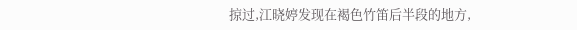掠过,江晓婷发现在褐色竹笛后半段的地方,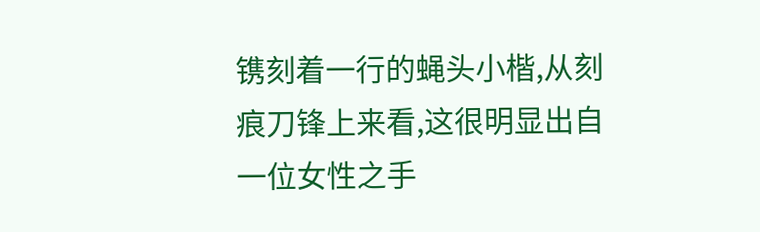镌刻着一行的蝇头小楷,从刻痕刀锋上来看,这很明显出自一位女性之手